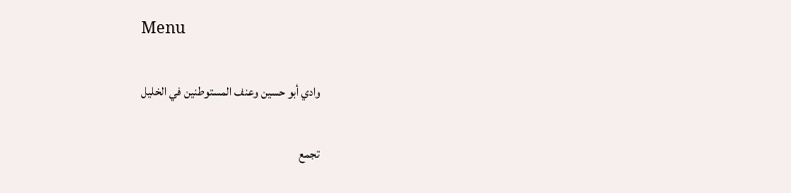Menu

وادي أبو حسين وعنف المستوطنين في الخليل

تجمع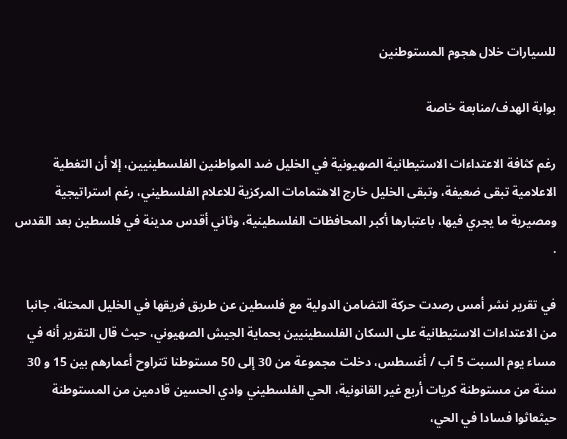للسيارات خلال هجوم المستوطنين

بوابة الهدف/منابعة خاصة

رغم كثافة الاعتداءات الاستيطانية الصهيونية في الخليل ضد المواطنين الفلسطينيين، إلا أن التغطية الاعلامية تبقى ضعيفة، وتبقى الخليل خارج الاهتمامات المركزية للاعلام الفلسطيني، رغم استراتيجية ومصيرية ما يجري فيها، باعتبارها أكبر المحافظات الفلسطينية، وثاني أقدس مدينة في فلسطين بعد القدس .

في تقرير نشر أمس رصدت حركة التضامن الدولية مع فلسطين عن طريق فريقها في الخليل المحتلة، جانبا من الاعتداءات الاستيطانية على السكان الفلسطينيين بحماية الجيش الصهيوني، حيث قال التقرير أنه في مساء يوم السبت 5 آب / أغسطس، دخلت مجموعة من 30 إلى 50 مستوطنا تتراوح أعمارهم بين 15 و 30 سنة من مستوطنة كريات أربع غير القانونية، الحي الفلسطيني وادي الحسين قادمين من المستوطنة حيثعاثوا فسادا في الحي،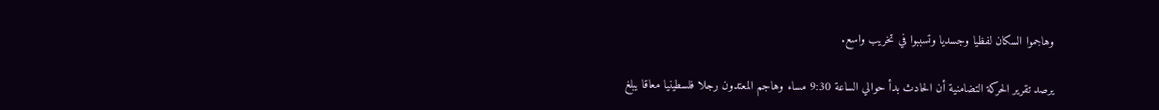وهاجموا السكان لفظيا وجسديا وتسببوا في تخريب واسع.

يرصد تقرير الحركة التضامنية أن الحادث بدأ حوالي الساعة 9:30 مساء وهاجم المعتدون رجلا فلسطينيا معاقا يبلغ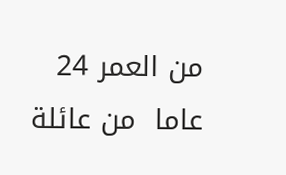من العمر 24 عاما  من عائلة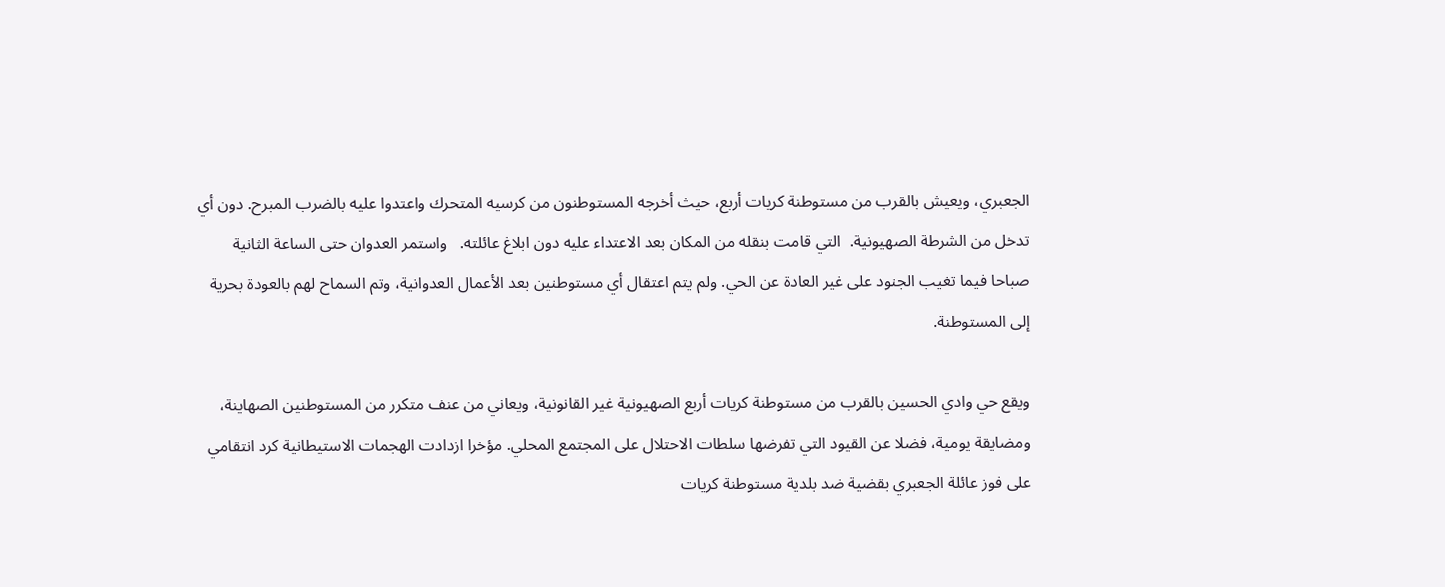الجعبري، ويعيش بالقرب من مستوطنة كريات أربع، حيث أخرجه المستوطنون من كرسيه المتحرك واعتدوا عليه بالضرب المبرح. دون أي تدخل من الشرطة الصهيونية.  التي قامت بنقله من المكان بعد الاعتداء عليه دون ابلاغ عائلته.   واستمر العدوان حتى الساعة الثانية صباحا فيما تغيب الجنود على غير العادة عن الحي. ولم يتم اعتقال أي مستوطنين بعد الأعمال العدوانية، وتم السماح لهم بالعودة بحرية إلى المستوطنة.

ويقع حي وادي الحسين بالقرب من مستوطنة كريات أربع الصهيونية غير القانونية، ويعاني من عنف متكرر من المستوطنين الصهاينة، ومضايقة يومية، فضلا عن القيود التي تفرضها سلطات الاحتلال على المجتمع المحلي. مؤخرا ازدادت الهجمات الاستيطانية كرد انتقامي على فوز عائلة الجعبري بقضية ضد بلدية مستوطنة كريات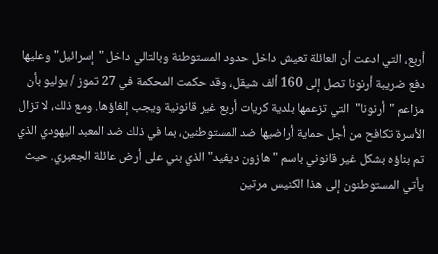أربع، التي ادعت أن العائلة تعيش داخل حدود المستوطنة وبالتالي داخل "إسرائيل" وعليها دفع ضريبة أرنونا تصل إلى 160 ألف شيقل، وقد حكمت المحكمة في 27 تموز / يوليو بأن مزاعم "أرنونا"  التي تزعمها بلدية كريات أربع غير قانونية ويجب إلغاؤها. ومع ذلك، لا تزال الأسرة تكافح من أجل حماية أراضيها ضد المستوطنين، بما في ذلك ضد المعبد اليهودي الذي تم بناؤه بشكل غير قانوني باسم "هازون ديفيد" الذي بني على أرض عائلة الجعبري. حيث يأتي المستوطنون إلى هذا الكنيس مرتين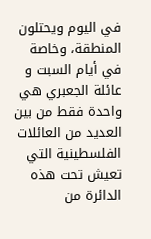في اليوم ويحتلون المنطقة، وخاصة في أيام السبت و عائلة الجعبري هي واحدة فقط من بين العديد من العائلات الفلسطينية التي تعيش تحت هذه الدائرة من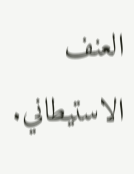العنف الاستيطاني.